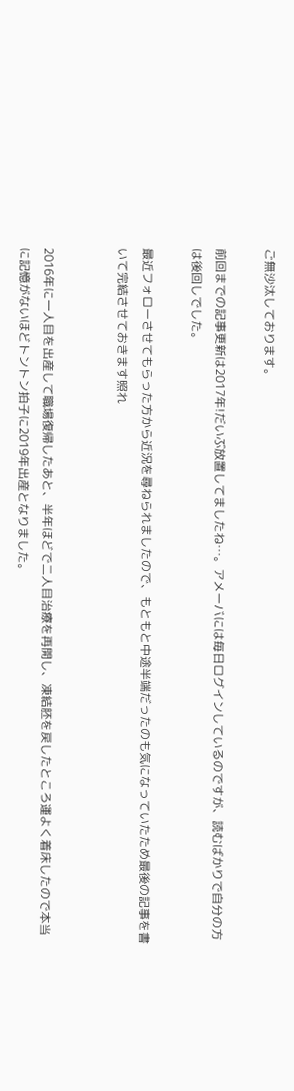ご無沙汰しております。

前回までの記事更新は2017年!だいぶ放置してましたね…。アメーバには毎日ログインしているのですが、読むばかりで自分の方は後回しでした。

最近フォローさせてもらった方から近況を尋ねられましたので、もともと中途半端だったのも気になっていたため最後の記事を書いて完結させておきます照れ


2016年に一人目を出産して職場復帰したあと、半年ほどで二人目治療を再開し、凍結胚を戻したところ運よく着床したので本当に記憶がないほどトントン拍子に2019年出産となりました。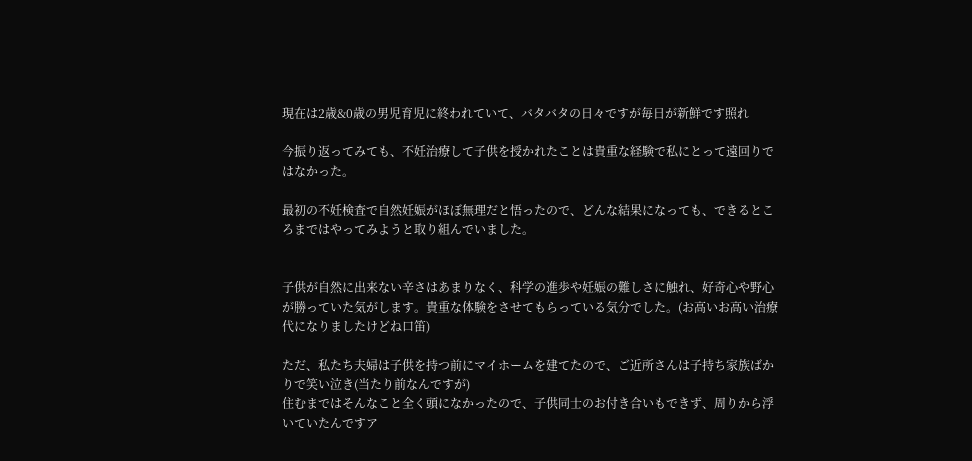現在は2歳&0歳の男児育児に終われていて、バタバタの日々ですが毎日が新鮮です照れ

今振り返ってみても、不妊治療して子供を授かれたことは貴重な経験で私にとって遠回りではなかった。

最初の不妊検査で自然妊娠がほぼ無理だと悟ったので、どんな結果になっても、できるところまではやってみようと取り組んでいました。


子供が自然に出来ない辛さはあまりなく、科学の進歩や妊娠の難しさに触れ、好奇心や野心が勝っていた気がします。貴重な体験をさせてもらっている気分でした。(お高いお高い治療代になりましたけどね口笛)

ただ、私たち夫婦は子供を持つ前にマイホームを建てたので、ご近所さんは子持ち家族ばかりで笑い泣き(当たり前なんですが)
住むまではそんなこと全く頭になかったので、子供同士のお付き合いもできず、周りから浮いていたんですア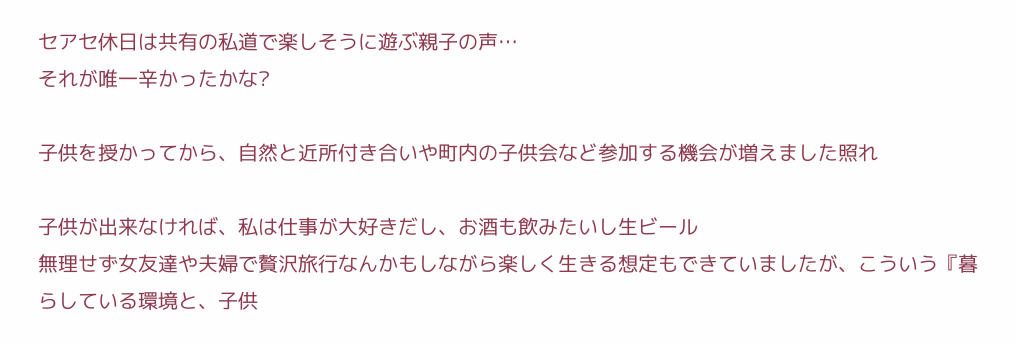セアセ休日は共有の私道で楽しそうに遊ぶ親子の声…
それが唯一辛かったかな?

子供を授かってから、自然と近所付き合いや町内の子供会など参加する機会が増えました照れ

子供が出来なければ、私は仕事が大好きだし、お酒も飲みたいし生ビール
無理せず女友達や夫婦で贅沢旅行なんかもしながら楽しく生きる想定もできていましたが、こういう『暮らしている環境と、子供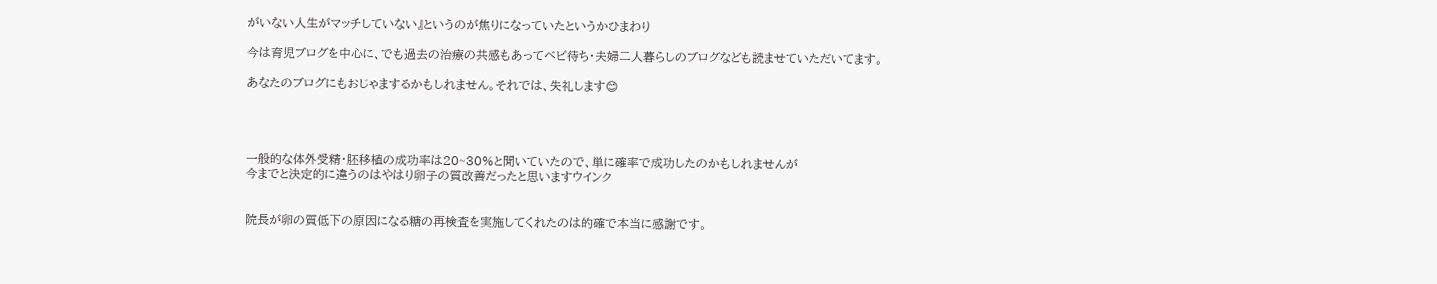がいない人生がマッチしていない』というのが焦りになっていたというかひまわり

今は育児ブログを中心に、でも過去の治療の共感もあってベビ待ち・夫婦二人暮らしのブログなども読ませていただいてます。

あなたのブログにもおじゃまするかもしれません。それでは、失礼します😊




一般的な体外受精・胚移植の成功率は20~30%と聞いていたので、単に確率で成功したのかもしれませんが
今までと決定的に違うのはやはり卵子の質改善だったと思いますウインク


院長が卵の質低下の原因になる糖の再検査を実施してくれたのは的確で本当に感謝です。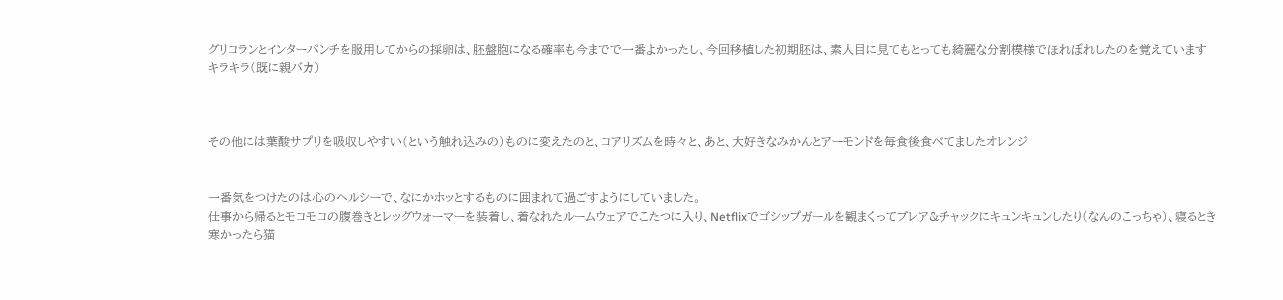グリコランとインターパンチを服用してからの採卵は、胚盤胞になる確率も今までで一番よかったし、今回移植した初期胚は、素人目に見てもとっても綺麗な分割模様でほれぼれしたのを覚えていますキラキラ(既に親バカ)



その他には葉酸サプリを吸収しやすい(という触れ込みの)ものに変えたのと、コアリズムを時々と、あと、大好きなみかんとアーモンドを毎食後食べてましたオレンジ


一番気をつけたのは心のヘルシーで、なにかホッとするものに囲まれて過ごすようにしていました。
仕事から帰るとモコモコの腹巻きとレッグウォーマーを装着し、着なれたルームウェアでこたつに入り、Netflixでゴシップガールを観まくってブレア&チャックにキュンキュンしたり(なんのこっちゃ)、寝るとき寒かったら猫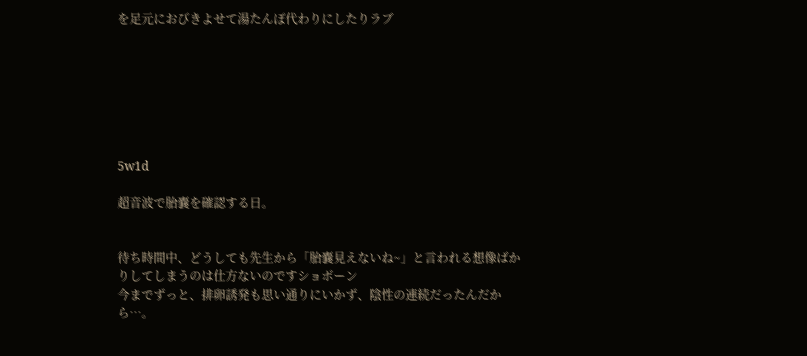を足元におびきよせて湯たんぽ代わりにしたりラブ







5w1d

超音波で胎嚢を確認する日。


待ち時間中、どうしても先生から「胎嚢見えないね~」と言われる想像ばかりしてしまうのは仕方ないのですショボーン
今までずっと、排卵誘発も思い通りにいかず、陰性の連続だったんだから…。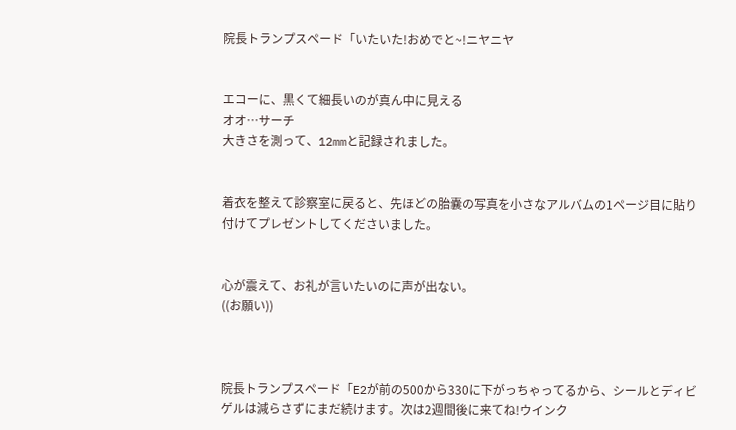院長トランプスペード「いたいた!おめでと~!ニヤニヤ


エコーに、黒くて細長いのが真ん中に見える
オオ…サーチ
大きさを測って、12mmと記録されました。


着衣を整えて診察室に戻ると、先ほどの胎嚢の写真を小さなアルバムの1ページ目に貼り付けてプレゼントしてくださいました。


心が震えて、お礼が言いたいのに声が出ない。
((お願い))



院長トランプスペード「E2が前の500から330に下がっちゃってるから、シールとディビゲルは減らさずにまだ続けます。次は2週間後に来てね!ウインク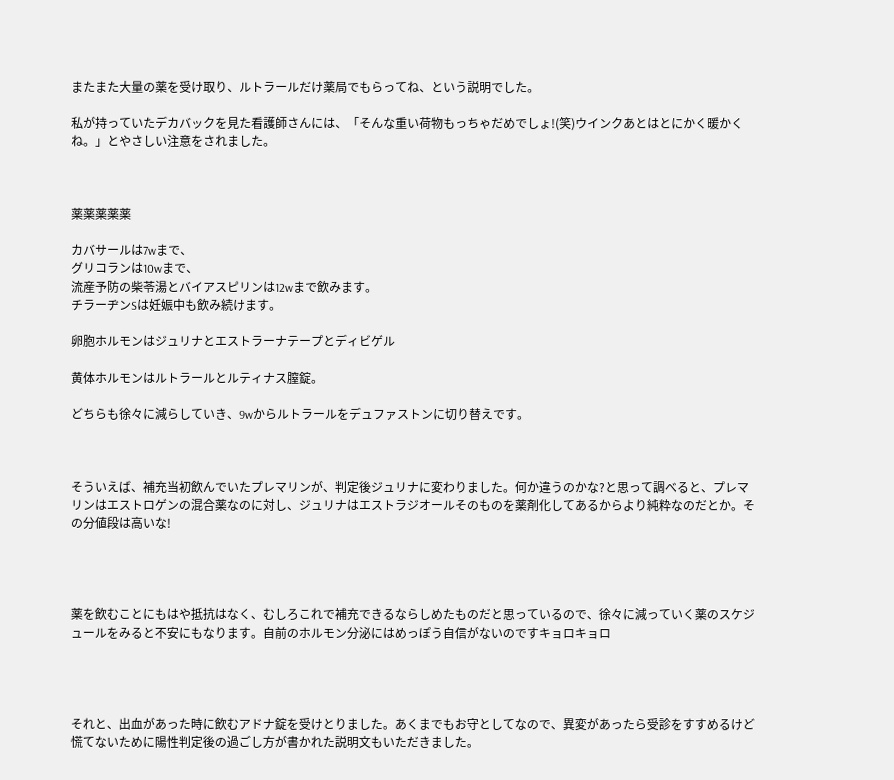またまた大量の薬を受け取り、ルトラールだけ薬局でもらってね、という説明でした。

私が持っていたデカバックを見た看護師さんには、「そんな重い荷物もっちゃだめでしょ!(笑)ウインクあとはとにかく暖かくね。」とやさしい注意をされました。



薬薬薬薬薬

カバサールは7wまで、
グリコランは10wまで、
流産予防の柴苓湯とバイアスピリンは12wまで飲みます。
チラーヂンSは妊娠中も飲み続けます。

卵胞ホルモンはジュリナとエストラーナテープとディビゲル

黄体ホルモンはルトラールとルティナス膣錠。

どちらも徐々に減らしていき、9wからルトラールをデュファストンに切り替えです。



そういえば、補充当初飲んでいたプレマリンが、判定後ジュリナに変わりました。何か違うのかな?と思って調べると、プレマリンはエストロゲンの混合薬なのに対し、ジュリナはエストラジオールそのものを薬剤化してあるからより純粋なのだとか。その分値段は高いな!




薬を飲むことにもはや抵抗はなく、むしろこれで補充できるならしめたものだと思っているので、徐々に減っていく薬のスケジュールをみると不安にもなります。自前のホルモン分泌にはめっぽう自信がないのですキョロキョロ




それと、出血があった時に飲むアドナ錠を受けとりました。あくまでもお守としてなので、異変があったら受診をすすめるけど慌てないために陽性判定後の過ごし方が書かれた説明文もいただきました。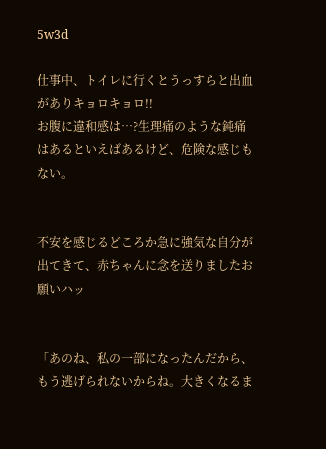5w3d

仕事中、トイレに行くとうっすらと出血がありキョロキョロ!!
お腹に違和感は…?生理痛のような鈍痛はあるといえばあるけど、危険な感じもない。


不安を感じるどころか急に強気な自分が出てきて、赤ちゃんに念を送りましたお願いハッ


「あのね、私の一部になったんだから、もう逃げられないからね。大きくなるま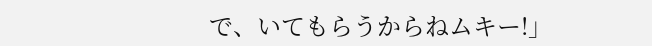で、いてもらうからねムキー!」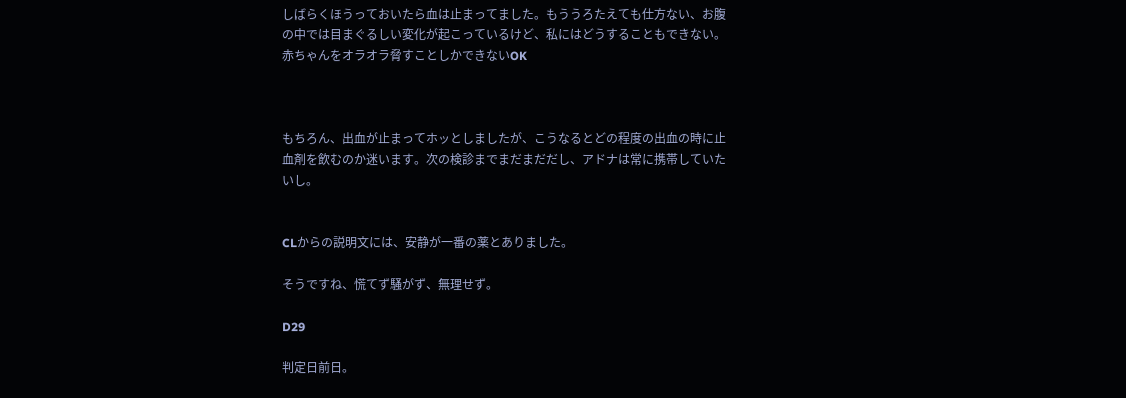しばらくほうっておいたら血は止まってました。もううろたえても仕方ない、お腹の中では目まぐるしい変化が起こっているけど、私にはどうすることもできない。赤ちゃんをオラオラ脅すことしかできないOK



もちろん、出血が止まってホッとしましたが、こうなるとどの程度の出血の時に止血剤を飲むのか迷います。次の検診までまだまだだし、アドナは常に携帯していたいし。


CLからの説明文には、安静が一番の薬とありました。

そうですね、慌てず騒がず、無理せず。

D29

判定日前日。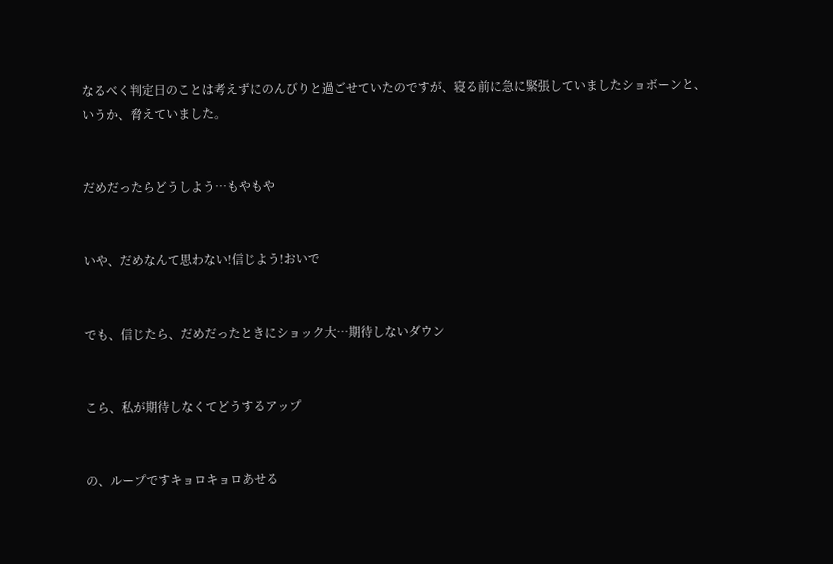なるべく判定日のことは考えずにのんびりと過ごせていたのですが、寝る前に急に緊張していましたショボーンと、いうか、脅えていました。


だめだったらどうしよう…もやもや


いや、だめなんて思わない!信じよう!おいで


でも、信じたら、だめだったときにショック大…期待しないダウン


こら、私が期待しなくてどうするアップ


の、ループですキョロキョロあせる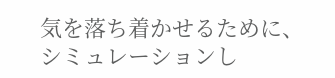気を落ち着かせるために、シミュレーションし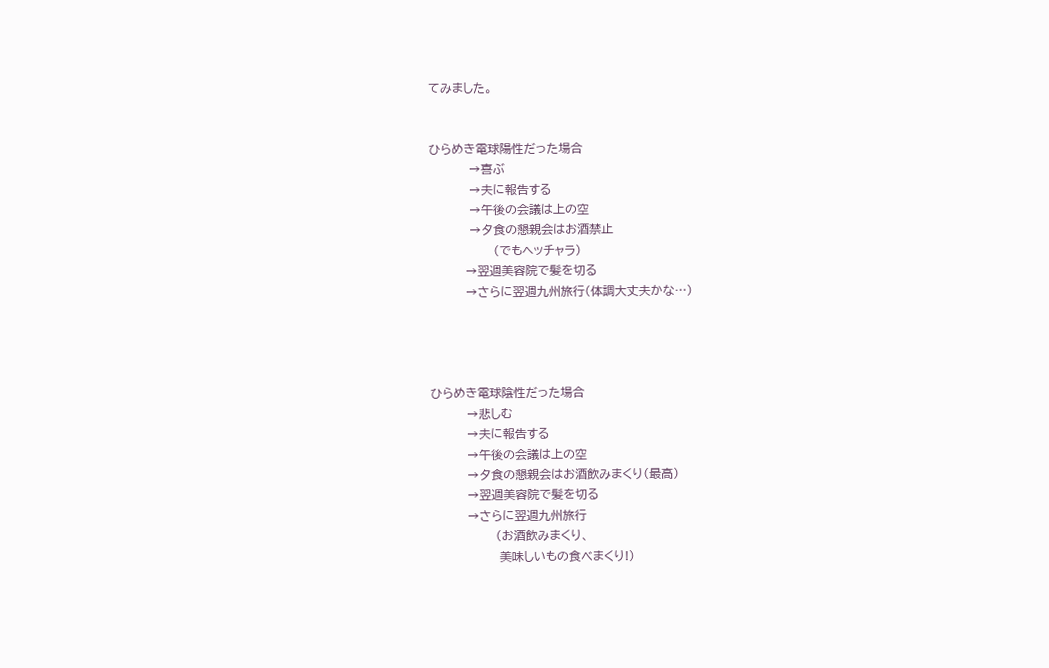てみました。


ひらめき電球陽性だった場合
          →喜ぶ
          →夫に報告する
          →午後の会議は上の空
          →夕食の懇親会はお酒禁止
                (でもヘッチャラ)
         →翌週美容院で髪を切る
         →さらに翌週九州旅行(体調大丈夫かな…)




ひらめき電球陰性だった場合
         →悲しむ
         →夫に報告する
         →午後の会議は上の空
         →夕食の懇親会はお酒飲みまくり(最高)
         →翌週美容院で髪を切る
         →さらに翌週九州旅行
                (お酒飲みまくり、
                 美味しいもの食べまくり!)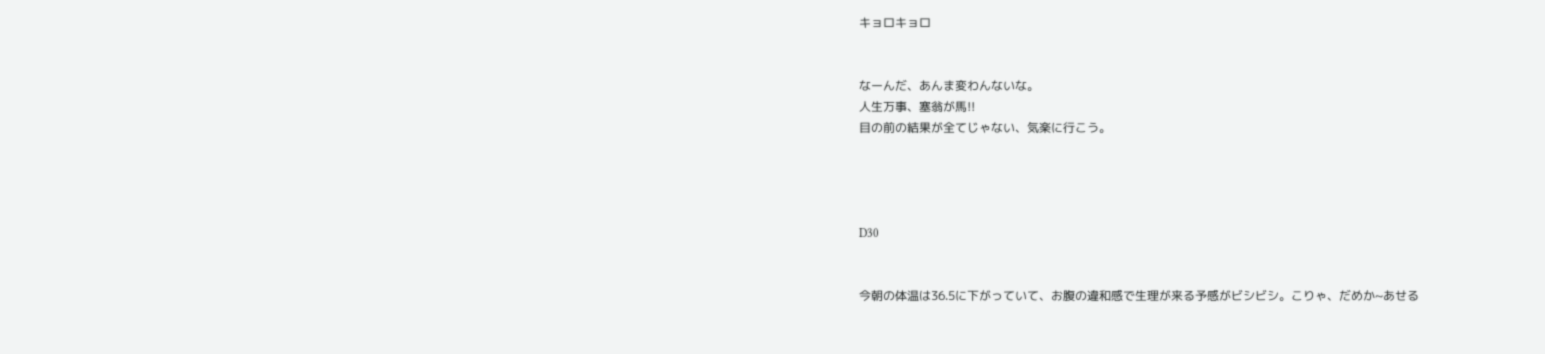キョロキョロ


なーんだ、あんま変わんないな。
人生万事、塞翁が馬!!
目の前の結果が全てじゃない、気楽に行こう。




D30


今朝の体温は36.5に下がっていて、お腹の違和感で生理が来る予感がビシビシ。こりゃ、だめか~あせる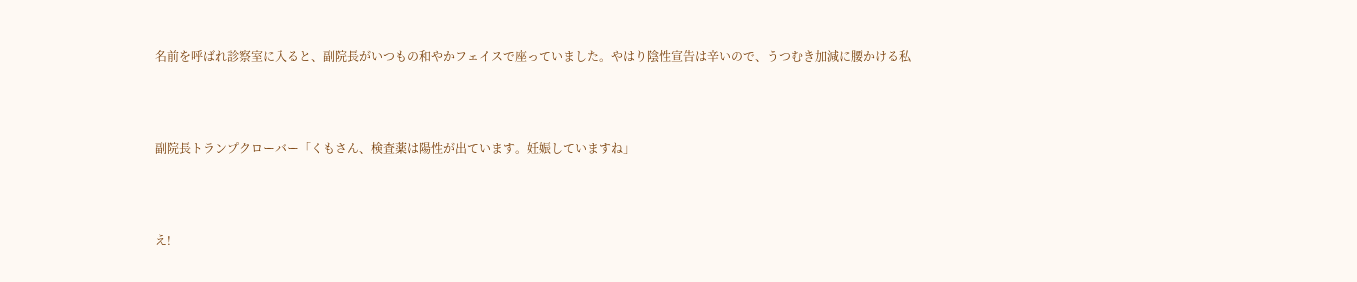名前を呼ばれ診察室に入ると、副院長がいつもの和やかフェイスで座っていました。やはり陰性宣告は辛いので、うつむき加減に腰かける私




副院長トランプクローバー「くもさん、検査薬は陽性が出ています。妊娠していますね」




え!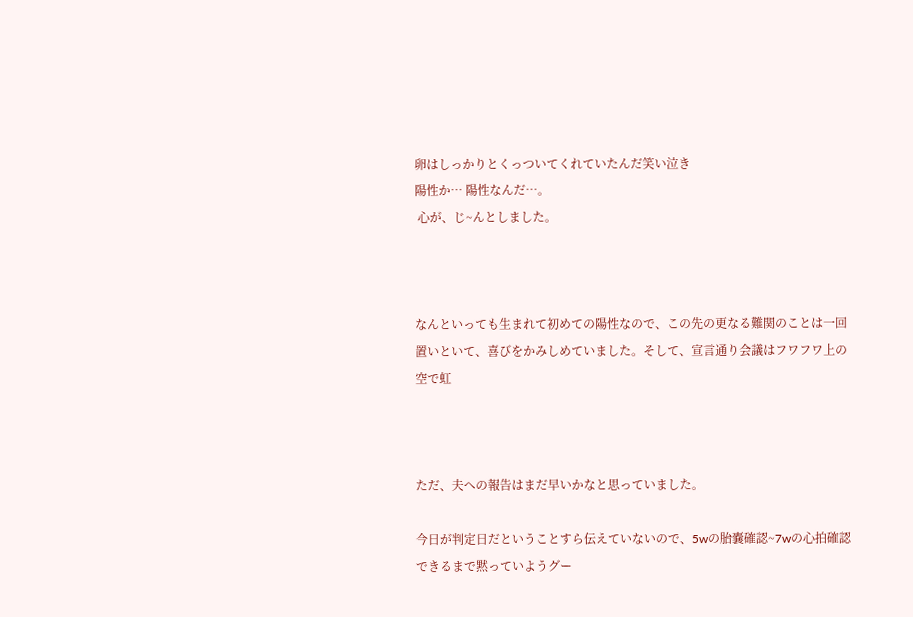卵はしっかりとくっついてくれていたんだ笑い泣き
陽性か… 陽性なんだ…。
 心が、じ~んとしました。



なんといっても生まれて初めての陽性なので、この先の更なる難関のことは一回置いといて、喜びをかみしめていました。そして、宣言通り会議はフワフワ上の空で虹



ただ、夫への報告はまだ早いかなと思っていました。

今日が判定日だということすら伝えていないので、5wの胎嚢確認~7wの心拍確認できるまで黙っていようグー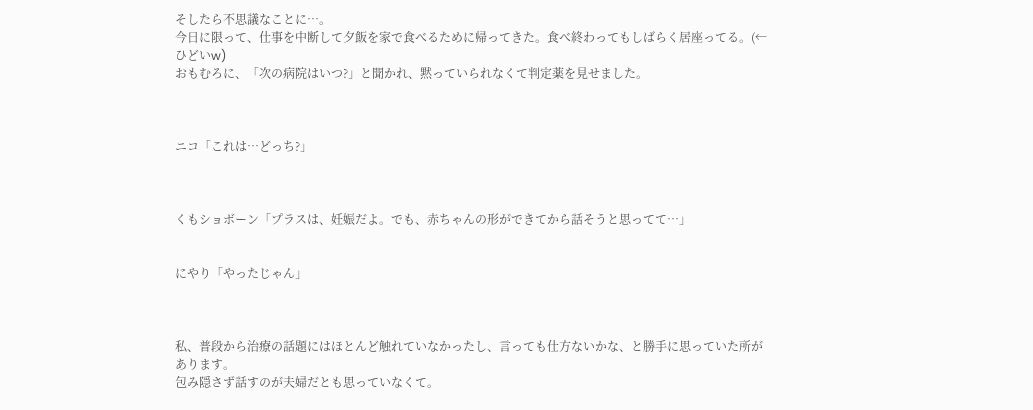そしたら不思議なことに…。
今日に限って、仕事を中断して夕飯を家で食べるために帰ってきた。食べ終わってもしばらく居座ってる。(←ひどいw)
おもむろに、「次の病院はいつ?」と聞かれ、黙っていられなくて判定薬を見せました。



ニコ「これは…どっち?」



くもショボーン「プラスは、妊娠だよ。でも、赤ちゃんの形ができてから話そうと思ってて…」


にやり「やったじゃん」



私、普段から治療の話題にはほとんど触れていなかったし、言っても仕方ないかな、と勝手に思っていた所があります。
包み隠さず話すのが夫婦だとも思っていなくて。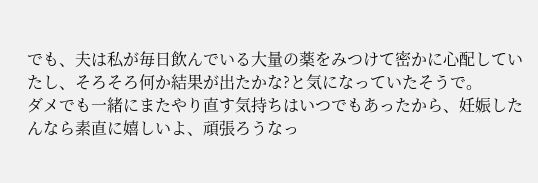でも、夫は私が毎日飲んでいる大量の薬をみつけて密かに心配していたし、そろそろ何か結果が出たかな?と気になっていたそうで。
ダメでも一緒にまたやり直す気持ちはいつでもあったから、妊娠したんなら素直に嬉しいよ、頑張ろうなっ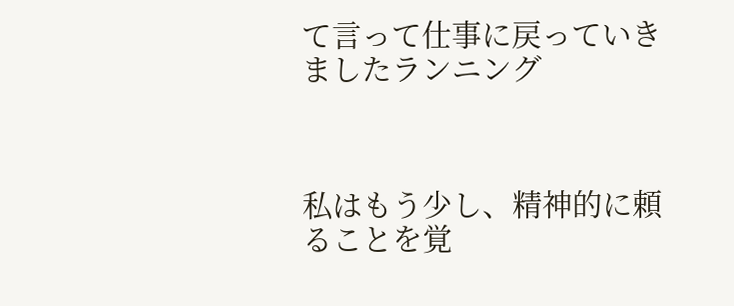て言って仕事に戻っていきましたランニング



私はもう少し、精神的に頼ることを覚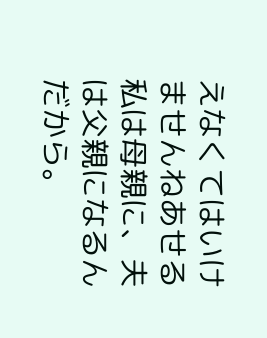えなくてはいけませんねあせる
私は母親に、夫は父親になるんだから。